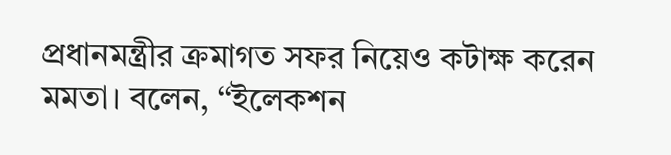প্রধানমন্ত্রীর ক্রমাগত সফর নিয়েও কটাক্ষ করেন মমতা। বলেন, ‘‘ইলেকশন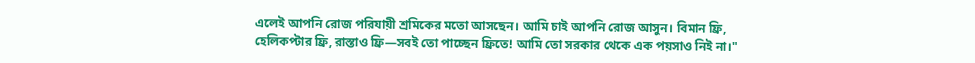এলেই আপনি রোজ পরিযায়ী শ্রমিকের মতো আসছেন। আমি চাই আপনি রোজ আসুন। বিমান ফ্রি, হেলিকপ্টার ফ্রি, রাস্তাও ফ্রি—সবই তো পাচ্ছেন ফ্রিতে! আমি তো সরকার থেকে এক পয়সাও নিই না।"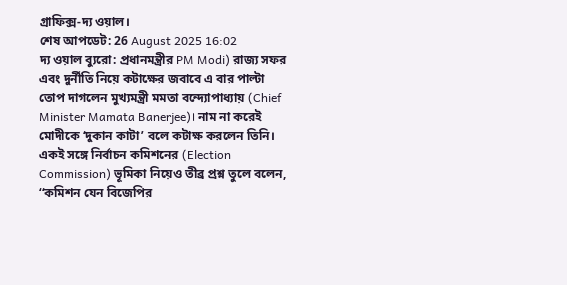গ্রাফিক্স-দ্য ওয়াল।
শেষ আপডেট: 26 August 2025 16:02
দ্য ওয়াল ব্যুরো: প্রধানমন্ত্রীর PM Modi) রাজ্য সফর এবং দুর্নীতি নিয়ে কটাক্ষের জবাবে এ বার পাল্টা তোপ দাগলেন মুখ্যমন্ত্রী মমতা বন্দ্যোপাধ্যায় (Chief Minister Mamata Banerjee)। নাম না করেই মোদীকে ‘দুকান কাটা’ বলে কটাক্ষ করলেন তিনি। একই সঙ্গে নির্বাচন কমিশনের (Election Commission) ভূমিকা নিয়েও তীব্র প্রশ্ন তুলে বলেন, ‘‘কমিশন যেন বিজেপির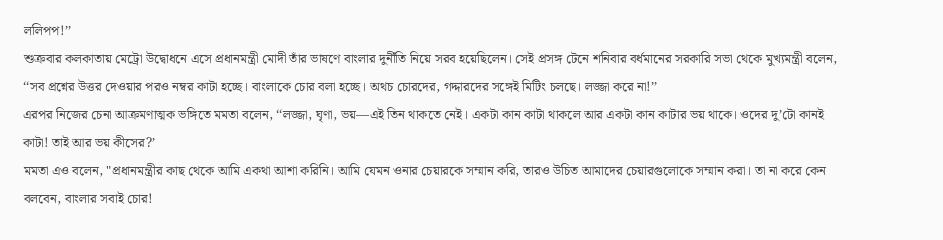ললিপপ!’’
শুক্রবার কলকাতায় মেট্রো উদ্বোধনে এসে প্রধানমন্ত্রী মোদী তাঁর ভাষণে বাংলার দুর্নীতি নিয়ে সরব হয়েছিলেন। সেই প্রসঙ্গ টেনে শনিবার বর্ধমানের সরকারি সভা থেকে মুখ্যমন্ত্রী বলেন, ‘‘সব প্রশ্নের উত্তর দেওয়ার পরও নম্বর কাটা হচ্ছে। বাংলাকে চোর বলা হচ্ছে। অথচ চোরদের, গদ্দারদের সঙ্গেই মিটিং চলছে। লজ্জা করে না!’’
এরপর নিজের চেনা আক্রমণাত্মক ভঙ্গিতে মমতা বলেন, ‘‘লজ্জা, ঘৃণা, ভয়—এই তিন থাকতে নেই। একটা কান কাটা থাকলে আর একটা কান কাটার ভয় থাকে। ওদের দু’টো কানই কাটা! তাই আর ভয় কীসের?’
মমতা এও বলেন, "প্রধানমন্ত্রীর কাছ থেকে আমি একথা আশা করিনি। আমি যেমন ওনার চেয়ারকে সম্মান করি, তারও উচিত আমাদের চেয়ারগুলোকে সম্মান করা। তা না করে কেন বলবেন, বাংলার সবাই চোর!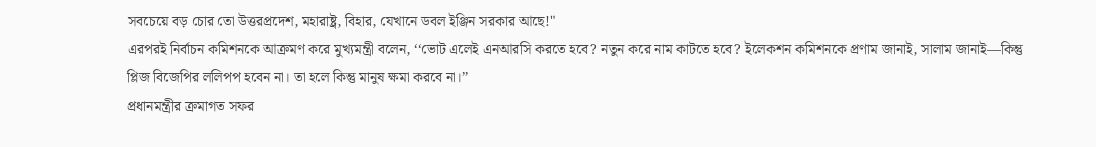সবচেয়ে বড় চোর তো উত্তরপ্রদেশ, মহারাষ্ট্র, বিহার, যেখানে ডবল ইঞ্জিন সরকার আছে!"
এরপরই নির্বাচন কমিশনকে আক্রমণ করে মুখ্যমন্ত্রী বলেন, ‘‘ভোট এলেই এনআরসি করতে হবে? নতুন করে নাম কাটতে হবে? ইলেকশন কমিশনকে প্রণাম জানাই, সালাম জানাই—কিন্তু প্লিজ বিজেপির ললিপপ হবেন না। তা হলে কিন্তু মানুষ ক্ষমা করবে না।’’
প্রধানমন্ত্রীর ক্রমাগত সফর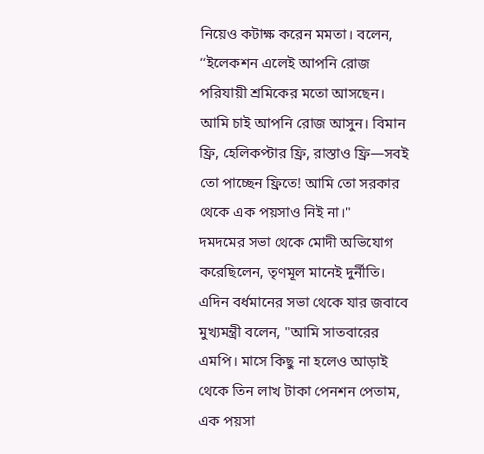নিয়েও কটাক্ষ করেন মমতা। বলেন, ‘‘ইলেকশন এলেই আপনি রোজ পরিযায়ী শ্রমিকের মতো আসছেন। আমি চাই আপনি রোজ আসুন। বিমান ফ্রি, হেলিকপ্টার ফ্রি, রাস্তাও ফ্রি—সবই তো পাচ্ছেন ফ্রিতে! আমি তো সরকার থেকে এক পয়সাও নিই না।"
দমদমের সভা থেকে মোদী অভিযোগ করেছিলেন, তৃণমূল মানেই দুর্নীতি। এদিন বর্ধমানের সভা থেকে যার জবাবে মুখ্যমন্ত্রী বলেন, "আমি সাতবারের এমপি। মাসে কিছু না হলেও আড়াই থেকে তিন লাখ টাকা পেনশন পেতাম, এক পয়সা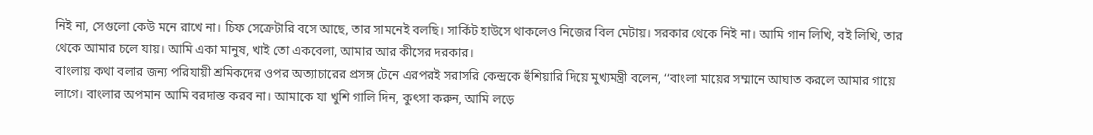নিই না, সেগুলো কেউ মনে রাখে না। চিফ সেক্রেটারি বসে আছে, তার সামনেই বলছি। সার্কিট হাউসে থাকলেও নিজের বিল মেটায়। সরকার থেকে নিই না। আমি গান লিখি, বই লিখি, তার থেকে আমার চলে যায়। আমি একা মানুষ, খাই তো একবেলা, আমার আর কীসের দরকার।
বাংলায় কথা বলার জন্য পরিযায়ী শ্রমিকদের ওপর অত্যাচারের প্রসঙ্গ টেনে এরপরই সরাসরি কেন্দ্রকে হুঁশিয়ারি দিয়ে মুখ্যমন্ত্রী বলেন, ‘‘বাংলা মায়ের সম্মানে আঘাত করলে আমার গায়ে লাগে। বাংলার অপমান আমি বরদাস্ত করব না। আমাকে যা খুশি গালি দিন, কুৎসা করুন, আমি লড়ে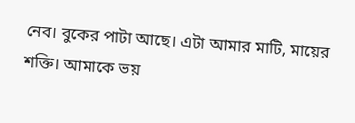নেব। বুকের পাটা আছে। এটা আমার মাটি, মায়ের শক্তি। আমাকে ভয়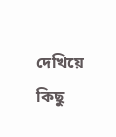দেখিয়ে কিছু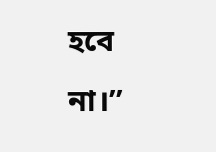হবে না।’’